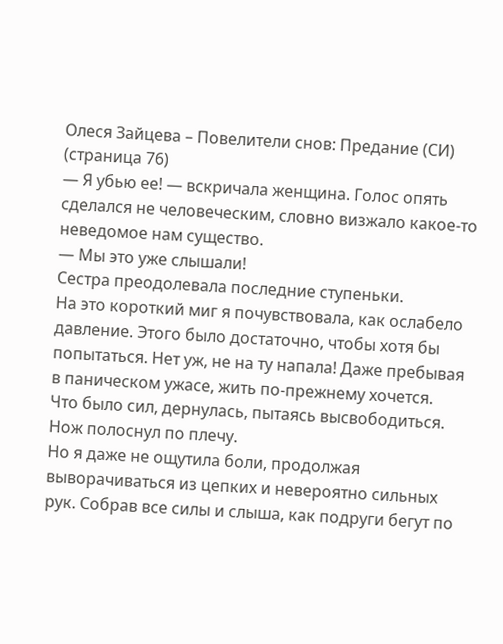Олеся Зайцева – Повелители снов: Предание (СИ) (страница 76)
— Я убью ее! — вскричала женщина. Голос опять сделался не человеческим, словно визжало какое-то неведомое нам существо.
— Мы это уже слышали!
Сестра преодолевала последние ступеньки.
На это короткий миг я почувствовала, как ослабело давление. Этого было достаточно, чтобы хотя бы попытаться. Нет уж, не на ту напала! Даже пребывая в паническом ужасе, жить по-прежнему хочется.
Что было сил, дернулась, пытаясь высвободиться.
Нож полоснул по плечу.
Но я даже не ощутила боли, продолжая выворачиваться из цепких и невероятно сильных рук. Собрав все силы и слыша, как подруги бегут по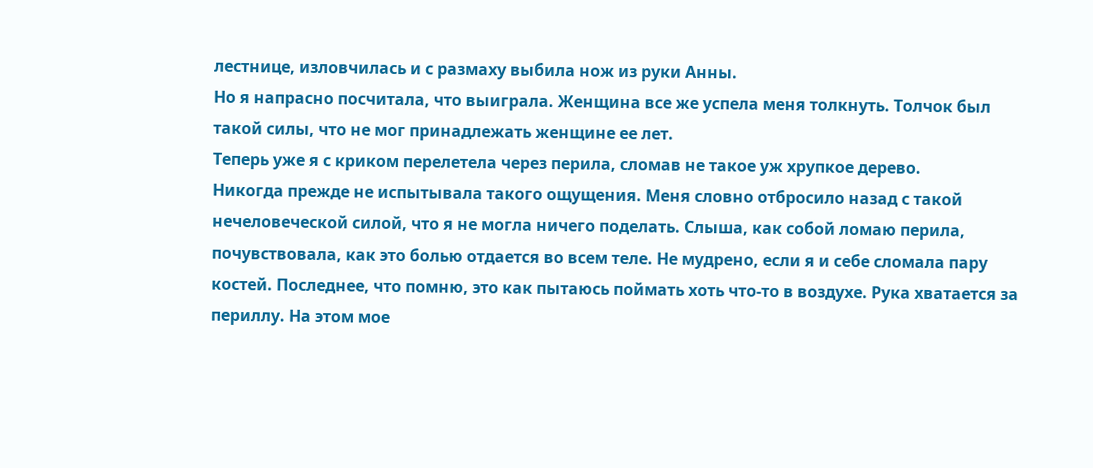лестнице, изловчилась и с размаху выбила нож из руки Анны.
Но я напрасно посчитала, что выиграла. Женщина все же успела меня толкнуть. Толчок был такой силы, что не мог принадлежать женщине ее лет.
Теперь уже я с криком перелетела через перила, сломав не такое уж хрупкое дерево.
Никогда прежде не испытывала такого ощущения. Меня словно отбросило назад с такой нечеловеческой силой, что я не могла ничего поделать. Слыша, как собой ломаю перила, почувствовала, как это болью отдается во всем теле. Не мудрено, если я и себе сломала пару костей. Последнее, что помню, это как пытаюсь поймать хоть что-то в воздухе. Рука хватается за периллу. На этом мое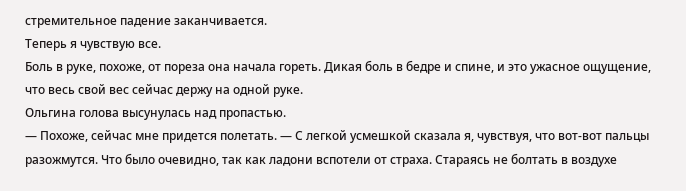стремительное падение заканчивается.
Теперь я чувствую все.
Боль в руке, похоже, от пореза она начала гореть. Дикая боль в бедре и спине, и это ужасное ощущение, что весь свой вес сейчас держу на одной руке.
Ольгина голова высунулась над пропастью.
— Похоже, сейчас мне придется полетать. — С легкой усмешкой сказала я, чувствуя, что вот-вот пальцы разожмутся. Что было очевидно, так как ладони вспотели от страха. Стараясь не болтать в воздухе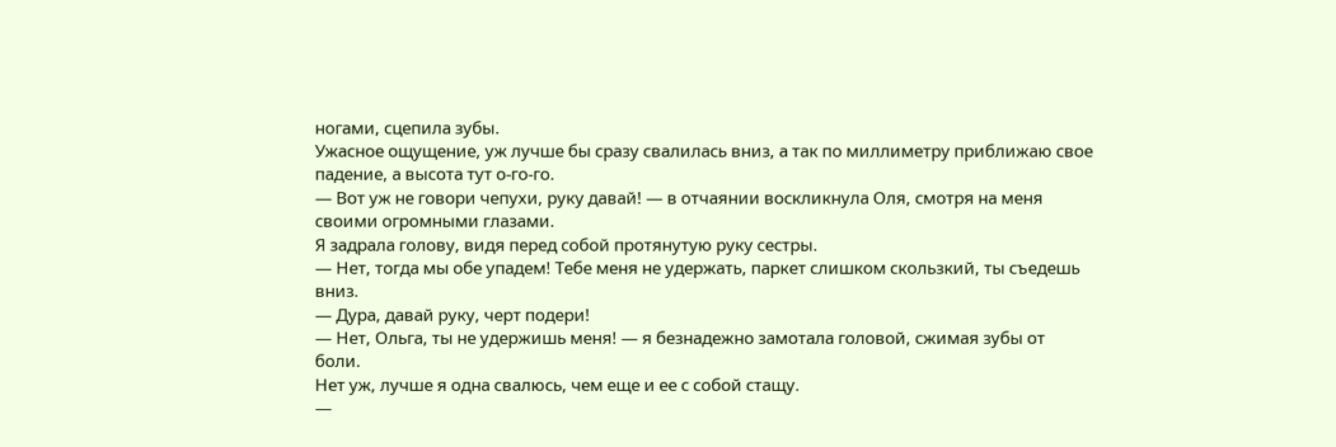ногами, сцепила зубы.
Ужасное ощущение, уж лучше бы сразу свалилась вниз, а так по миллиметру приближаю свое падение, а высота тут о-го-го.
— Вот уж не говори чепухи, руку давай! — в отчаянии воскликнула Оля, смотря на меня своими огромными глазами.
Я задрала голову, видя перед собой протянутую руку сестры.
— Нет, тогда мы обе упадем! Тебе меня не удержать, паркет слишком скользкий, ты съедешь вниз.
— Дура, давай руку, черт подери!
— Нет, Ольга, ты не удержишь меня! — я безнадежно замотала головой, сжимая зубы от боли.
Нет уж, лучше я одна свалюсь, чем еще и ее с собой стащу.
—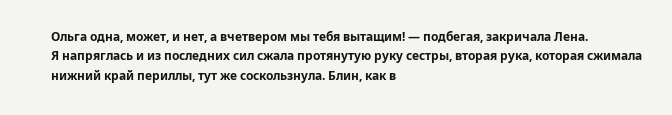Ольга одна, может, и нет, а вчетвером мы тебя вытащим! — подбегая, закричала Лена.
Я напряглась и из последних сил сжала протянутую руку сестры, вторая рука, которая сжимала нижний край периллы, тут же соскользнула. Блин, как в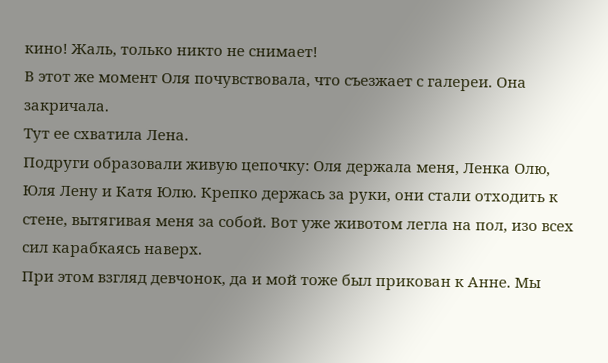кино! Жаль, только никто не снимает!
В этот же момент Оля почувствовала, что съезжает с галереи. Она закричала.
Тут ее схватила Лена.
Подруги образовали живую цепочку: Оля держала меня, Ленка Олю, Юля Лену и Катя Юлю. Крепко держась за руки, они стали отходить к стене, вытягивая меня за собой. Вот уже животом легла на пол, изо всех сил карабкаясь наверх.
При этом взгляд девчонок, да и мой тоже был прикован к Анне. Мы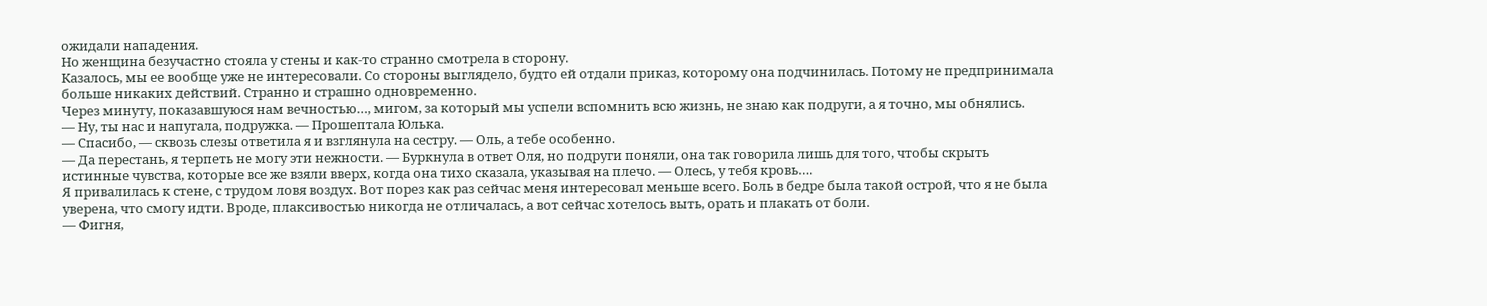ожидали нападения.
Но женщина безучастно стояла у стены и как-то странно смотрела в сторону.
Казалось, мы ее вообще уже не интересовали. Со стороны выглядело, будто ей отдали приказ, которому она подчинилась. Потому не предпринимала больше никаких действий. Странно и страшно одновременно.
Через минуту, показавшуюся нам вечностью…, мигом, за который мы успели вспомнить всю жизнь, не знаю как подруги, а я точно, мы обнялись.
— Ну, ты нас и напугала, подружка. — Прошептала Юлька.
— Спасибо, — сквозь слезы ответила я и взглянула на сестру. — Оль, а тебе особенно.
— Да перестань, я терпеть не могу эти нежности. — Буркнула в ответ Оля, но подруги поняли, она так говорила лишь для того, чтобы скрыть истинные чувства, которые все же взяли вверх, когда она тихо сказала, указывая на плечо. — Олесь, у тебя кровь….
Я привалилась к стене, с трудом ловя воздух. Вот порез как раз сейчас меня интересовал меньше всего. Боль в бедре была такой острой, что я не была уверена, что смогу идти. Вроде, плаксивостью никогда не отличалась, а вот сейчас хотелось выть, орать и плакать от боли.
— Фигня,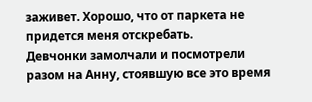заживет. Хорошо, что от паркета не придется меня отскребать.
Девчонки замолчали и посмотрели разом на Анну, стоявшую все это время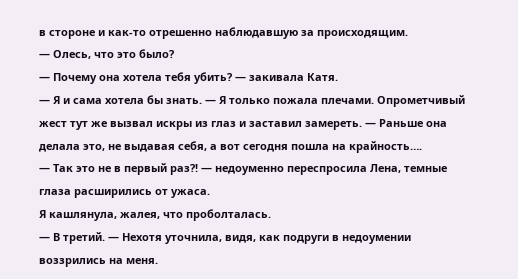в стороне и как-то отрешенно наблюдавшую за происходящим.
— Олесь, что это было?
— Почему она хотела тебя убить? — закивала Катя.
— Я и сама хотела бы знать. — Я только пожала плечами. Опрометчивый жест тут же вызвал искры из глаз и заставил замереть. — Раньше она делала это, не выдавая себя, а вот сегодня пошла на крайность….
— Так это не в первый раз?! — недоуменно переспросила Лена, темные глаза расширились от ужаса.
Я кашлянула, жалея, что проболталась.
— В третий. — Нехотя уточнила, видя, как подруги в недоумении воззрились на меня.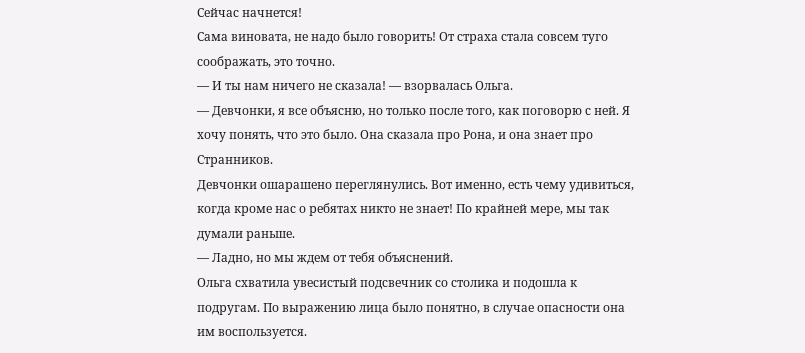Сейчас начнется!
Сама виновата, не надо было говорить! От страха стала совсем туго соображать, это точно.
— И ты нам ничего не сказала! — взорвалась Ольга.
— Девчонки, я все объясню, но только после того, как поговорю с ней. Я хочу понять, что это было. Она сказала про Рона, и она знает про Странников.
Девчонки ошарашено переглянулись. Вот именно, есть чему удивиться, когда кроме нас о ребятах никто не знает! По крайней мере, мы так думали раньше.
— Ладно, но мы ждем от тебя объяснений.
Ольга схватила увесистый подсвечник со столика и подошла к подругам. По выражению лица было понятно, в случае опасности она им воспользуется.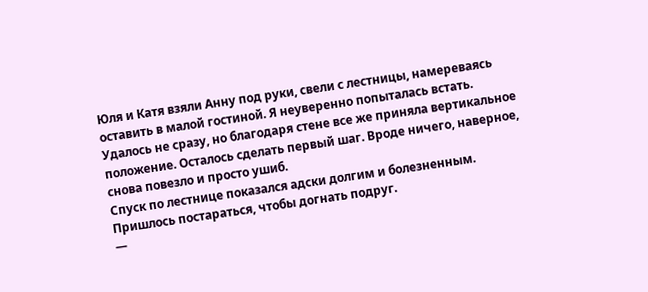Юля и Катя взяли Анну под руки, свели с лестницы, намереваясь оставить в малой гостиной. Я неуверенно попыталась встать. Удалось не сразу, но благодаря стене все же приняла вертикальное положение. Осталось сделать первый шаг. Вроде ничего, наверное, снова повезло и просто ушиб.
Спуск по лестнице показался адски долгим и болезненным. Пришлось постараться, чтобы догнать подруг.
—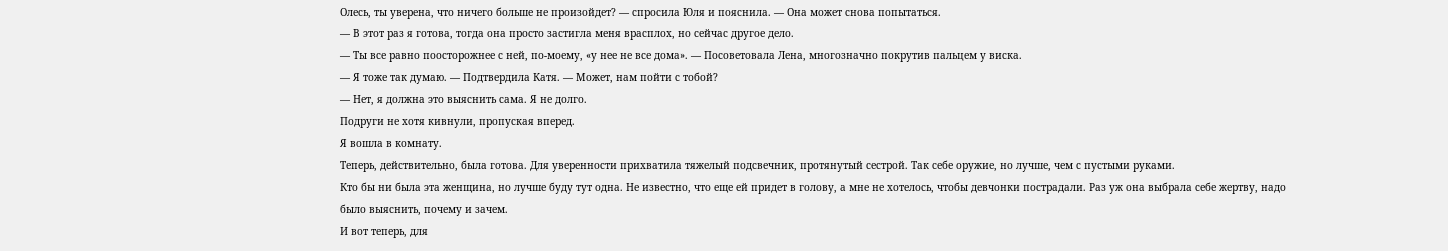Олесь, ты уверена, что ничего больше не произойдет? — спросила Юля и пояснила. — Она может снова попытаться.
— В этот раз я готова, тогда она просто застигла меня врасплох, но сейчас другое дело.
— Ты все равно поосторожнее с ней, по-моему, «у нее не все дома». — Посоветовала Лена, многозначно покрутив пальцем у виска.
— Я тоже так думаю. — Подтвердила Катя. — Может, нам пойти с тобой?
— Нет, я должна это выяснить сама. Я не долго.
Подруги не хотя кивнули, пропуская вперед.
Я вошла в комнату.
Теперь, действительно, была готова. Для уверенности прихватила тяжелый подсвечник, протянутый сестрой. Так себе оружие, но лучше, чем с пустыми руками.
Кто бы ни была эта женщина, но лучше буду тут одна. Не известно, что еще ей придет в голову, а мне не хотелось, чтобы девчонки пострадали. Раз уж она выбрала себе жертву, надо было выяснить, почему и зачем.
И вот теперь, для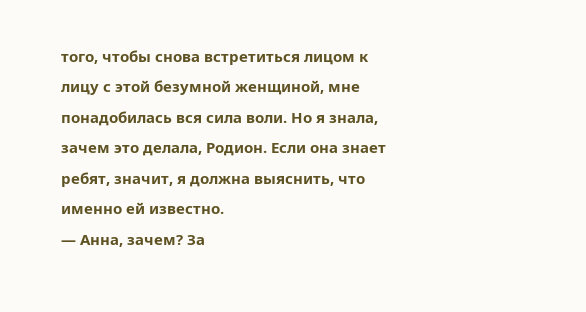того, чтобы снова встретиться лицом к лицу с этой безумной женщиной, мне понадобилась вся сила воли. Но я знала, зачем это делала, Родион. Если она знает ребят, значит, я должна выяснить, что именно ей известно.
— Анна, зачем? За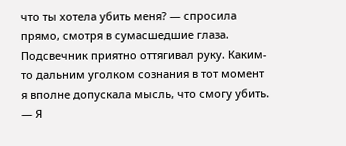что ты хотела убить меня? — спросила прямо, смотря в сумасшедшие глаза. Подсвечник приятно оттягивал руку. Каким-то дальним уголком сознания в тот момент я вполне допускала мысль, что смогу убить.
— Я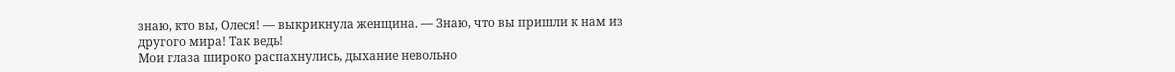знаю, кто вы, Олеся! — выкрикнула женщина. — Знаю, что вы пришли к нам из другого мира! Так ведь!
Мои глаза широко распахнулись, дыхание невольно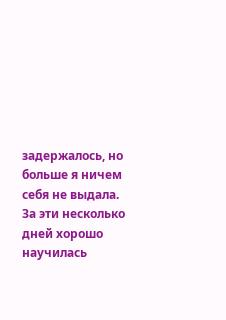задержалось, но больше я ничем себя не выдала. За эти несколько дней хорошо научилась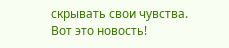скрывать свои чувства.
Вот это новость!